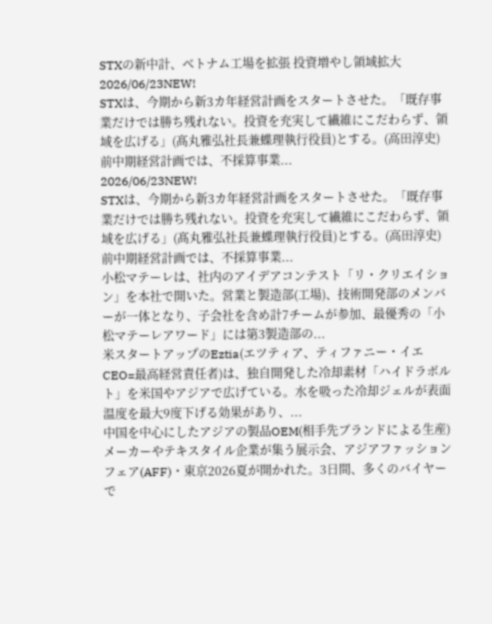STXの新中計、ベトナム工場を拡張 投資増やし領域拡大
2026/06/23NEW!
STXは、今期から新3カ年経営計画をスタートさせた。「既存事業だけでは勝ち残れない。投資を充実して繊維にこだわらず、領域を広げる」(髙丸雅弘社長兼蝶理執行役員)とする。(高田淳史) 前中期経営計画では、不採算事業...
2026/06/23NEW!
STXは、今期から新3カ年経営計画をスタートさせた。「既存事業だけでは勝ち残れない。投資を充実して繊維にこだわらず、領域を広げる」(髙丸雅弘社長兼蝶理執行役員)とする。(高田淳史) 前中期経営計画では、不採算事業...
小松マテーレは、社内のアイデアコンテスト「リ・クリエイション」を本社で開いた。営業と製造部(工場)、技術開発部のメンバーが一体となり、子会社を含め計7チームが参加、最優秀の「小松マテーレアワード」には第3製造部の...
米スタートアップのEztia(エツティア、ティファニー・イエCEO=最高経営責任者)は、独自開発した冷却素材「ハイドラボルト」を米国やアジアで広げている。水を吸った冷却ジェルが表面温度を最大9度下げる効果があり、...
中国を中心にしたアジアの製品OEM(相手先ブランドによる生産)メーカーやテキスタイル企業が集う展示会、アジアファッションフェア(AFF)・東京2026夏が開かれた。3日間、多くのバイヤーで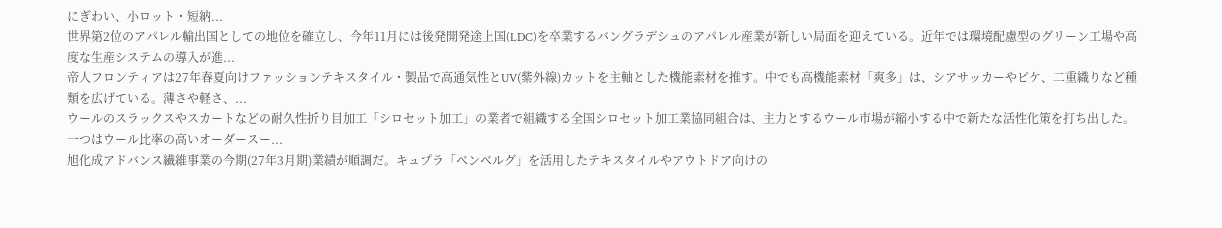にぎわい、小ロット・短納...
世界第2位のアパレル輸出国としての地位を確立し、今年11月には後発開発途上国(LDC)を卒業するバングラデシュのアパレル産業が新しい局面を迎えている。近年では環境配慮型のグリーン工場や高度な生産システムの導入が進...
帝人フロンティアは27年春夏向けファッションテキスタイル・製品で高通気性とUV(紫外線)カットを主軸とした機能素材を推す。中でも高機能素材「爽多」は、シアサッカーやピケ、二重織りなど種類を広げている。薄さや軽さ、...
ウールのスラックスやスカートなどの耐久性折り目加工「シロセット加工」の業者で組織する全国シロセット加工業協同組合は、主力とするウール市場が縮小する中で新たな活性化策を打ち出した。一つはウール比率の高いオーダースー...
旭化成アドバンス繊維事業の今期(27年3月期)業績が順調だ。キュプラ「ベンベルグ」を活用したテキスタイルやアウトドア向けの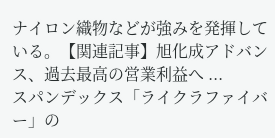ナイロン織物などが強みを発揮している。【関連記事】旭化成アドバンス、過去最高の営業利益へ ...
スパンデックス「ライクラファイバー」の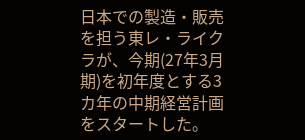日本での製造・販売を担う東レ・ライクラが、今期(27年3月期)を初年度とする3カ年の中期経営計画をスタートした。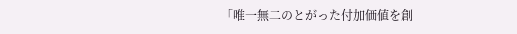「唯一無二のとがった付加価値を創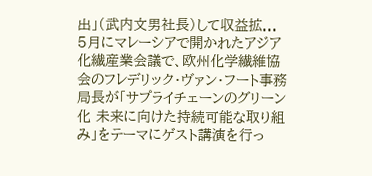出」(武内文男社長)して収益拡...
5月にマレーシアで開かれたアジア化繊産業会議で、欧州化学繊維協会のフレデリック・ヴァン・フート事務局長が「サプライチェーンのグリーン化 未来に向けた持続可能な取り組み」をテーマにゲスト講演を行っ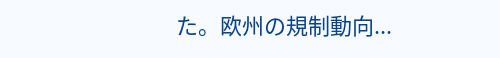た。欧州の規制動向...